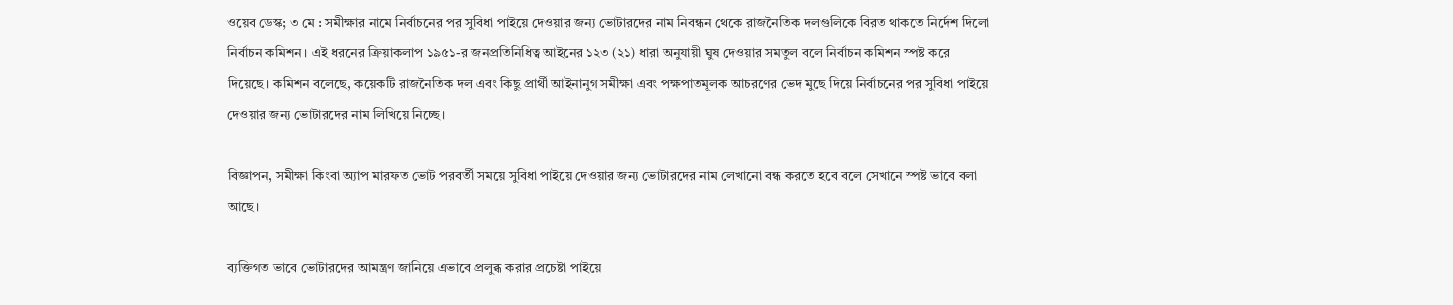ওয়েব ডেস্ক; ৩ মে : সমীক্ষার নামে নির্বাচনের পর সুবিধা পাইয়ে দেওয়ার জন্য ভোটারদের নাম নিবন্ধন থেকে রাজনৈতিক দলগুলিকে বিরত থাকতে নির্দেশ দিলো নির্বাচন কমিশন। এই ধরনের ক্রিয়াকলাপ ১৯৫১-র জনপ্রতিনিধিত্ব আইনের ১২৩ (২১) ধারা অনুযায়ী ঘুষ দেওয়ার সমতুল বলে নির্বাচন কমিশন স্পষ্ট করে দিয়েছে। কমিশন বলেছে, কয়েকটি রাজনৈতিক দল এবং কিছু প্রার্থী আইনানুগ সমীক্ষা এবং পক্ষপাতমূলক আচরণের ভেদ মুছে দিয়ে নির্বাচনের পর সুবিধা পাইয়ে দেওয়ার জন্য ভোটারদের নাম লিখিয়ে নিচ্ছে।

বিজ্ঞাপন, সমীক্ষা কিংবা অ্যাপ মারফত ভোট পরবর্তী সময়ে সুবিধা পাইয়ে দেওয়ার জন্য ভোটারদের নাম লেখানো বন্ধ করতে হবে বলে সেখানে স্পষ্ট ভাবে বলা আছে।

ব্যক্তিগত ভাবে ভোটারদের আমন্ত্রণ জানিয়ে এভাবে প্রলুব্ধ করার প্রচেষ্টা পাইয়ে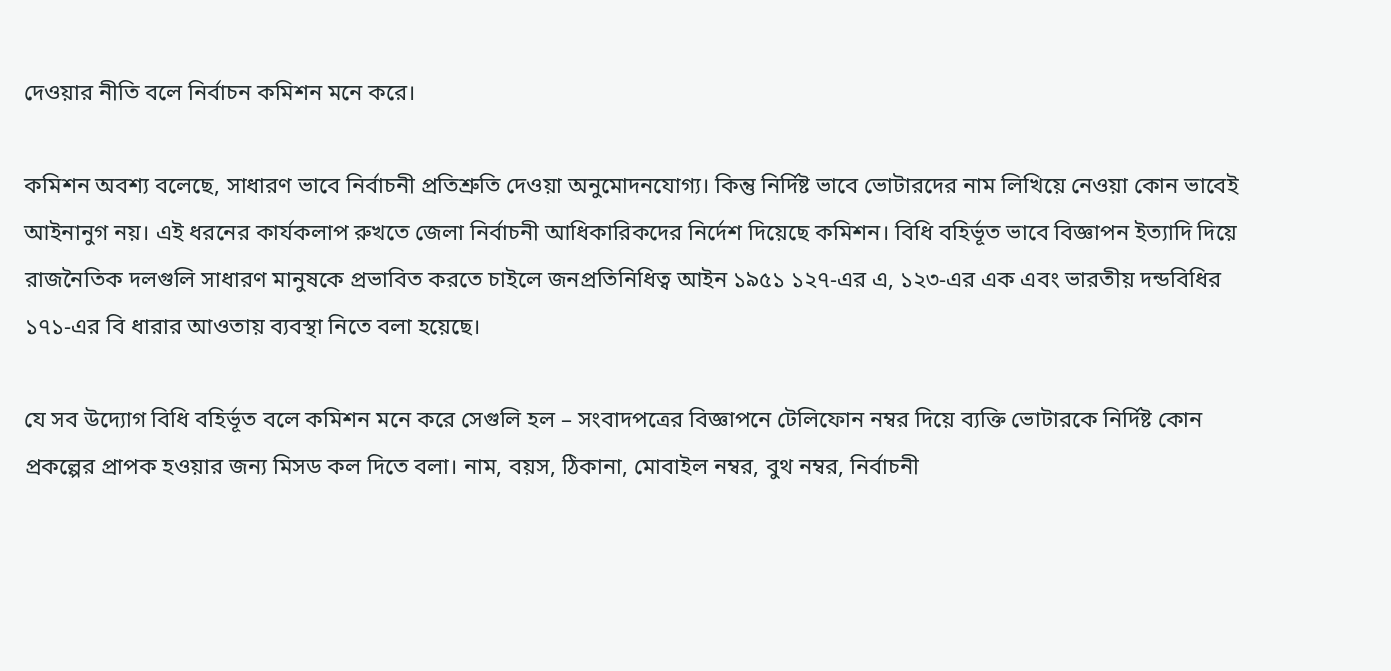দেওয়ার নীতি বলে নির্বাচন কমিশন মনে করে।

কমিশন অবশ্য বলেছে, সাধারণ ভাবে নির্বাচনী প্রতিশ্রুতি দেওয়া অনুমোদনযোগ্য। কিন্তু নির্দিষ্ট ভাবে ভোটারদের নাম লিখিয়ে নেওয়া কোন ভাবেই আইনানুগ নয়। এই ধরনের কার্যকলাপ রুখতে জেলা নির্বাচনী আধিকারিকদের নির্দেশ দিয়েছে কমিশন। বিধি বহির্ভূত ভাবে বিজ্ঞাপন ইত্যাদি দিয়ে রাজনৈতিক দলগুলি সাধারণ মানুষকে প্রভাবিত করতে চাইলে জনপ্রতিনিধিত্ব আইন ১৯৫১ ১২৭-এর এ, ১২৩-এর এক এবং ভারতীয় দন্ডবিধির ১৭১-এর বি ধারার আওতায় ব্যবস্থা নিতে বলা হয়েছে।

যে সব উদ্যোগ বিধি বহির্ভূত বলে কমিশন মনে করে সেগুলি হল – সংবাদপত্রের বিজ্ঞাপনে টেলিফোন নম্বর দিয়ে ব্যক্তি ভোটারকে নির্দিষ্ট কোন প্রকল্পের প্রাপক হওয়ার জন্য মিসড কল দিতে বলা। নাম, বয়স, ঠিকানা, মোবাইল নম্বর, বুথ নম্বর, নির্বাচনী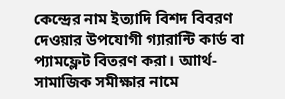কেন্দ্রের নাম ইত্যাদি বিশদ বিবরণ দেওয়ার উপযোগী গ্যারান্টি কার্ড বা প্যামফ্লেট বিতরণ করা। আার্থ-সামাজিক সমীক্ষার নামে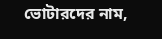ভোটারদের নাম,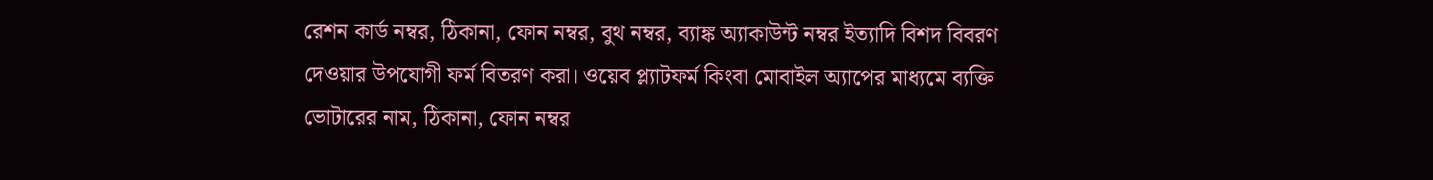রেশন কার্ড নম্বর, ঠিকানা, ফোন নম্বর, বুথ নম্বর, ব্যাঙ্ক অ্যাকাউন্ট নম্বর ইত্যাদি বিশদ বিবরণ দেওয়ার উপযোগী ফর্ম বিতরণ করা। ওয়েব প্ল্যাটফর্ম কিংবা মোবাইল অ্যাপের মাধ্যমে ব্যক্তি ভোটারের নাম, ঠিকানা, ফোন নম্বর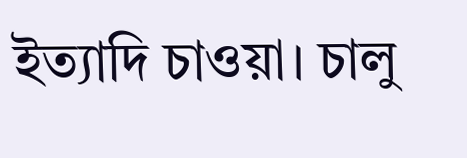ইত্যাদি চাওয়া। চালু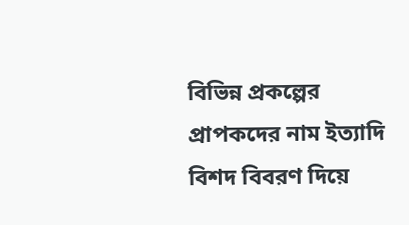বিভিন্ন প্রকল্পের প্রাপকদের নাম ইত্যাদি বিশদ বিবরণ দিয়ে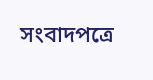সংবাদপত্রে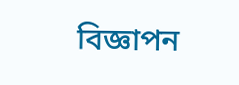বিজ্ঞাপন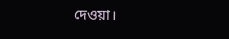দেওয়া।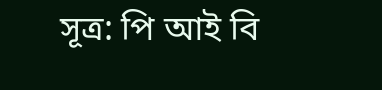সূত্র: পি আই বি